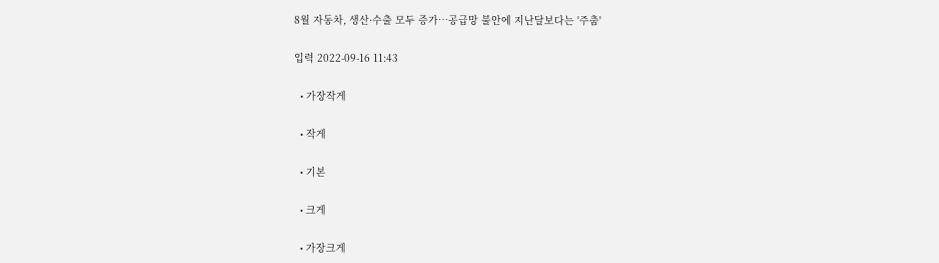8월 자동차, 생산·수출 모두 증가…공급망 불안에 지난달보다는 '주춤'

입력 2022-09-16 11:43

  • 가장작게

  • 작게

  • 기본

  • 크게

  • 가장크게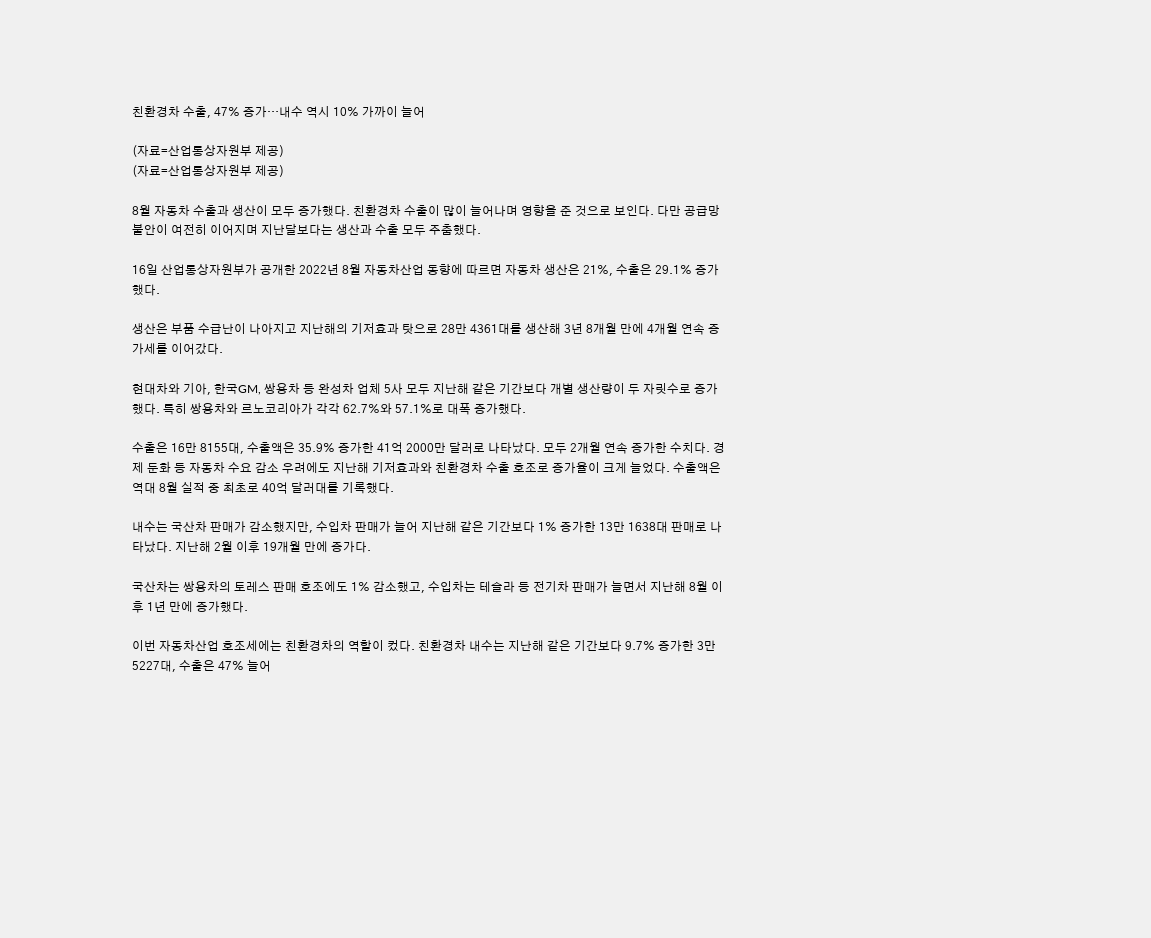친환경차 수출, 47% 증가…내수 역시 10% 가까이 늘어

(자료=산업통상자원부 제공)
(자료=산업통상자원부 제공)

8월 자동차 수출과 생산이 모두 증가했다. 친환경차 수출이 많이 늘어나며 영향을 준 것으로 보인다. 다만 공급망 불안이 여전히 이어지며 지난달보다는 생산과 수출 모두 주춤했다.

16일 산업통상자원부가 공개한 2022년 8월 자동차산업 동향에 따르면 자동차 생산은 21%, 수출은 29.1% 증가했다.

생산은 부품 수급난이 나아지고 지난해의 기저효과 탓으로 28만 4361대를 생산해 3년 8개월 만에 4개월 연속 증가세를 이어갔다.

현대차와 기아, 한국GM, 쌍용차 등 완성차 업체 5사 모두 지난해 같은 기간보다 개별 생산량이 두 자릿수로 증가했다. 특히 쌍용차와 르노코리아가 각각 62.7%와 57.1%로 대폭 증가했다.

수출은 16만 8155대, 수출액은 35.9% 증가한 41억 2000만 달러로 나타났다. 모두 2개월 연속 증가한 수치다. 경제 둔화 등 자동차 수요 감소 우려에도 지난해 기저효과와 친환경차 수출 호조로 증가율이 크게 늘었다. 수출액은 역대 8월 실적 중 최초로 40억 달러대를 기록했다.

내수는 국산차 판매가 감소했지만, 수입차 판매가 늘어 지난해 같은 기간보다 1% 증가한 13만 1638대 판매로 나타났다. 지난해 2월 이후 19개월 만에 증가다.

국산차는 쌍용차의 토레스 판매 호조에도 1% 감소했고, 수입차는 테슬라 등 전기차 판매가 늘면서 지난해 8월 이후 1년 만에 증가했다.

이번 자동차산업 호조세에는 친환경차의 역할이 컸다. 친환경차 내수는 지난해 같은 기간보다 9.7% 증가한 3만 5227대, 수출은 47% 늘어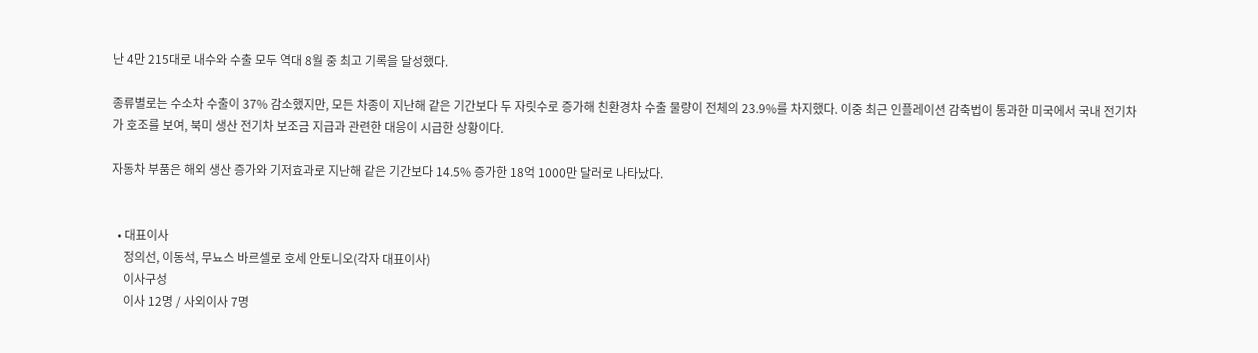난 4만 215대로 내수와 수출 모두 역대 8월 중 최고 기록을 달성했다.

종류별로는 수소차 수출이 37% 감소했지만, 모든 차종이 지난해 같은 기간보다 두 자릿수로 증가해 친환경차 수출 물량이 전체의 23.9%를 차지했다. 이중 최근 인플레이션 감축법이 통과한 미국에서 국내 전기차가 호조를 보여, 북미 생산 전기차 보조금 지급과 관련한 대응이 시급한 상황이다.

자동차 부품은 해외 생산 증가와 기저효과로 지난해 같은 기간보다 14.5% 증가한 18억 1000만 달러로 나타났다.


  • 대표이사
    정의선, 이동석, 무뇨스 바르셀로 호세 안토니오(각자 대표이사)
    이사구성
    이사 12명 / 사외이사 7명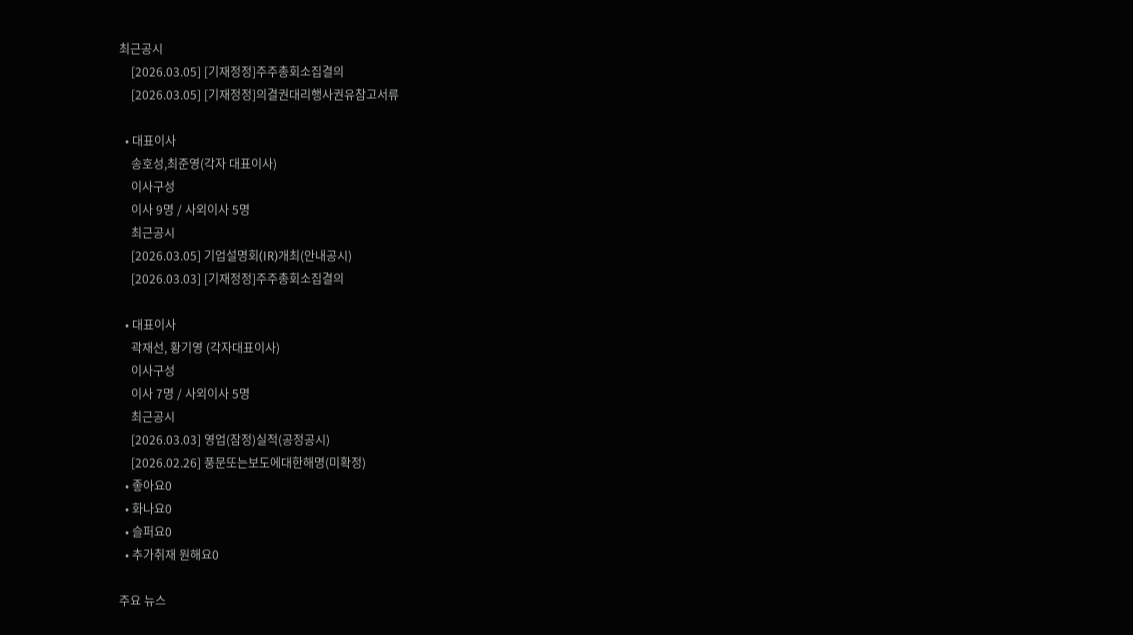최근공시
    [2026.03.05] [기재정정]주주총회소집결의
    [2026.03.05] [기재정정]의결권대리행사권유참고서류

  • 대표이사
    송호성,최준영(각자 대표이사)
    이사구성
    이사 9명 / 사외이사 5명
    최근공시
    [2026.03.05] 기업설명회(IR)개최(안내공시)
    [2026.03.03] [기재정정]주주총회소집결의

  • 대표이사
    곽재선, 황기영 (각자대표이사)
    이사구성
    이사 7명 / 사외이사 5명
    최근공시
    [2026.03.03] 영업(잠정)실적(공정공시)
    [2026.02.26] 풍문또는보도에대한해명(미확정)
  • 좋아요0
  • 화나요0
  • 슬퍼요0
  • 추가취재 원해요0

주요 뉴스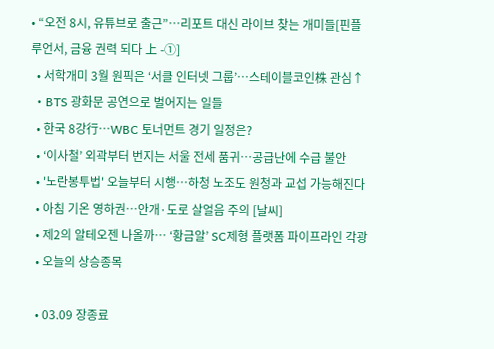• “오전 8시, 유튜브로 출근”…리포트 대신 라이브 찾는 개미들[핀플루언서, 금융 권력 되다 上 -①]
  • 서학개미 3월 원픽은 ‘서클 인터넷 그룹’⋯스테이블코인株 관심↑
  • BTS 광화문 공연으로 벌어지는 일들
  • 한국 8강行…WBC 토너먼트 경기 일정은?
  • ‘이사철’ 외곽부터 번지는 서울 전세 품귀…공급난에 수급 불안
  • '노란봉투법' 오늘부터 시행⋯하청 노조도 원청과 교섭 가능해진다
  • 아침 기온 영하권…안개·도로 살얼음 주의 [날씨]
  • 제2의 알테오젠 나올까… ‘황금알’ SC제형 플랫폼 파이프라인 각광
  • 오늘의 상승종목

  • 03.09 장종료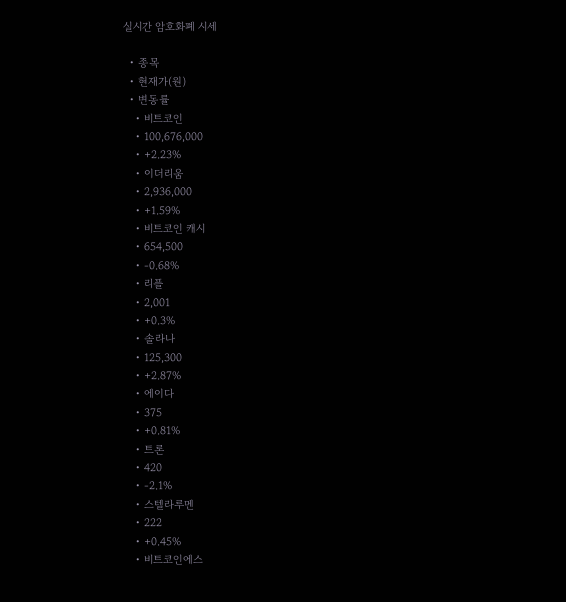실시간 암호화폐 시세

  • 종목
  • 현재가(원)
  • 변동률
    • 비트코인
    • 100,676,000
    • +2.23%
    • 이더리움
    • 2,936,000
    • +1.59%
    • 비트코인 캐시
    • 654,500
    • -0.68%
    • 리플
    • 2,001
    • +0.3%
    • 솔라나
    • 125,300
    • +2.87%
    • 에이다
    • 375
    • +0.81%
    • 트론
    • 420
    • -2.1%
    • 스텔라루멘
    • 222
    • +0.45%
    • 비트코인에스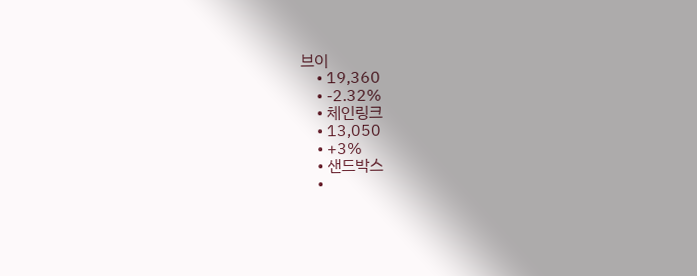브이
    • 19,360
    • -2.32%
    • 체인링크
    • 13,050
    • +3%
    • 샌드박스
    •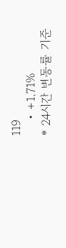119
    • +1.71%
* 24시간 변동률 기준